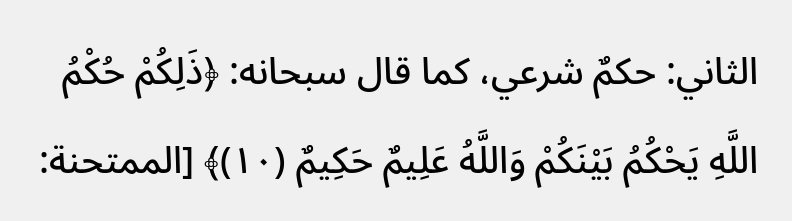الثاني: حكمٌ شرعي، كما قال سبحانه: ﴿ذَلِكُمْ حُكْمُ اللَّهِ يَحْكُمُ بَيْنَكُمْ وَاللَّهُ عَلِيمٌ حَكِيمٌ (١٠)﴾ [الممتحنة: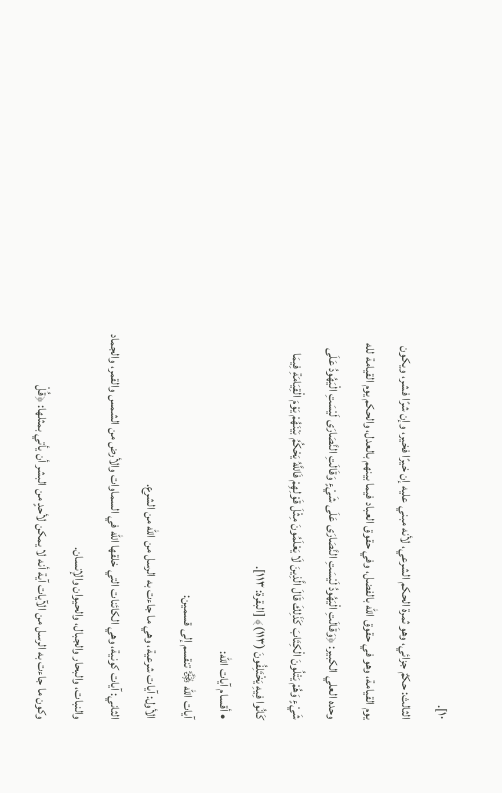١٠].
الثالث: حكمٌ جزائي، وهو ثمرة الحكم الشرعي، لأنه مبني عليه إن خيرًا فخير، وإن شرًا فشر، ويكون يوم القيامة، وهو في حقوق الله بالفضل، وفي حقوق العباد فيما بينهم بالعدل، والحكم يوم القيامة لله وحده العلي الكبير: ﴿وَقَالَتِ الْيَهُودُ لَيْسَتِ النَّصَارَى عَلَى شَيْءٍ وَقَالَتِ النَّصَارَى لَيْسَتِ الْيَهُودُ عَلَى شَيْءٍ وَهُمْ يَتْلُونَ الْكِتَابَ كَذَلِكَ قَالَ الَّذِينَ لَا يَعْلَمُونَ مِثْلَ قَوْلِهِمْ فَاللَّهُ يَحْكُمُ بَيْنَهُمْ يَوْمَ الْقِيَامَةِ فِيمَا كَانُوا فِيهِ يَخْتَلِفُونَ (١١٣)﴾ [البقرة: ١١٣].
• أقسام آيات الله:
آيات الله ﷿ تنقسم إلى قسمين:
الأول: آيات شرعية، وهي ما جاءت به الرسل من الله من الشرع.
الثاني: آيات كونية، وهي الكائنات التي خلقها الله في السماوات والأرض من الشمس والقمر، والجماد والنبات، والبحار والجبال، والحيوان والإنسان.
وكون ما جاءت به الرسل من الآيات آية أنه لا يمكن لأحدٍ من البشر أن يأتي بمثلها: ﴿قُلْ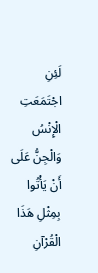لَئِنِ اجْتَمَعَتِ الْإِنْسُ وَالْجِنُّ عَلَى أَنْ يَأْتُوا بِمِثْلِ هَذَا الْقُرْآنِ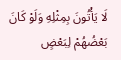لَا يَأْتُونَ بِمِثْلِهِ وَلَوْ كَانَ بَعْضُهُمْ لِبَعْضٍ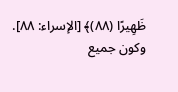ظَهِيرًا (٨٨)﴾ [الإسراء: ٨٨].
وكون جميع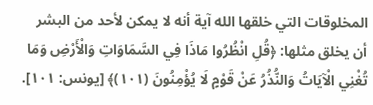المخلوقات التي خلقها الله آية أنه لا يمكن لأحد من البشر أن يخلق مثلها: ﴿قُلِ انْظُرُوا مَاذَا فِي السَّمَاوَاتِ وَالْأَرْضِ وَمَا تُغْنِي الْآيَاتُ وَالنُّذُرُ عَنْ قَوْمٍ لَا يُؤْمِنُونَ (١٠١)﴾ [يونس: ١٠١].